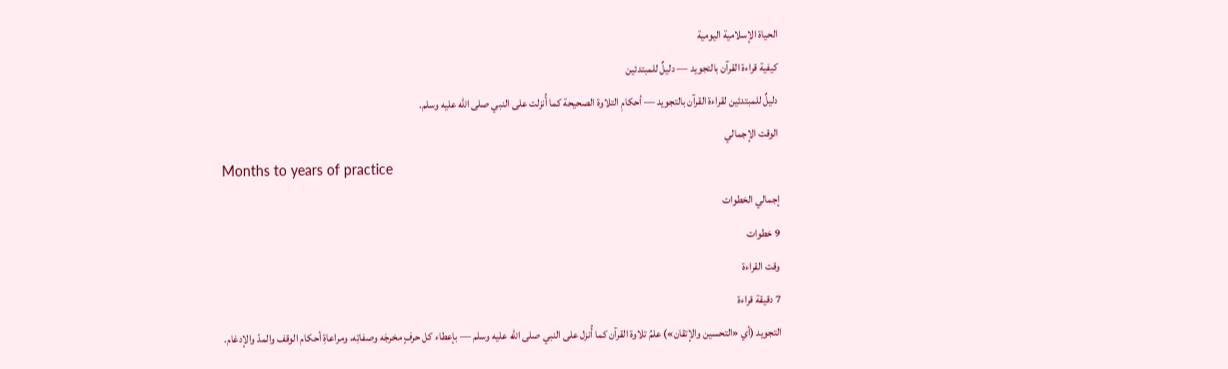الحياة الإسلامية اليومية
كيفية قراءة القرآن بالتجويد — دليلٌ للمبتدئين
دليلٌ للمبتدئين لقراءة القرآن بالتجويد — أحكامِ التلاوة الصحيحة كما أُنزلت على النبي صلى الله عليه وسلم.
الوقت الإجمالي
Months to years of practice
إجمالي الخطوات
9 خطوات
وقت القراءة
7 دقيقة قراءة
التجويد (أي «التحسين والإتقان») علمُ تلاوة القرآن كما أُنزل على النبي صلى الله عليه وسلم — بإعطاء كل حرفٍ مخرجَه وصفاتِه، ومراعاةِ أحكام الوقف والمدّ والإدغام.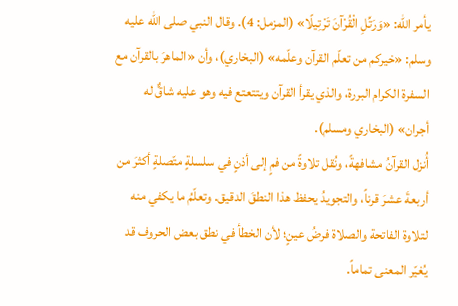يأمر الله: «وَرَتِّلِ الْقُرْآنَ تَرْتِيلًا» (المزمل: 4). وقال النبي صلى الله عليه وسلم: «خيركم من تعلّم القرآن وعلّمه» (البخاري)، وأن «الماهرَ بالقرآن مع السفرة الكرام البررة، والذي يقرأ القرآن ويتتعتع فيه وهو عليه شاقٌّ له أجران» (البخاري ومسلم).
أُنزل القرآنُ مشافهةً، ونُقل تلاوةً من فمٍ إلى أذنٍ في سلسلةٍ متّصلةٍ أكثرَ من أربعةَ عشرَ قرناً، والتجويدُ يحفظ هذا النطقَ الدقيق. وتعلّمُ ما يكفي منه لتلاوة الفاتحة والصلاة فرضُ عينٍ؛ لأن الخطأ في نطق بعض الحروف قد يُغيّر المعنى تماماً.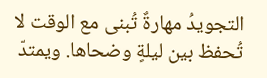التجويدُ مهارةٌ تُبنى مع الوقت لا تُحفظ بين ليلةٍ وضحاها. ويمتدّ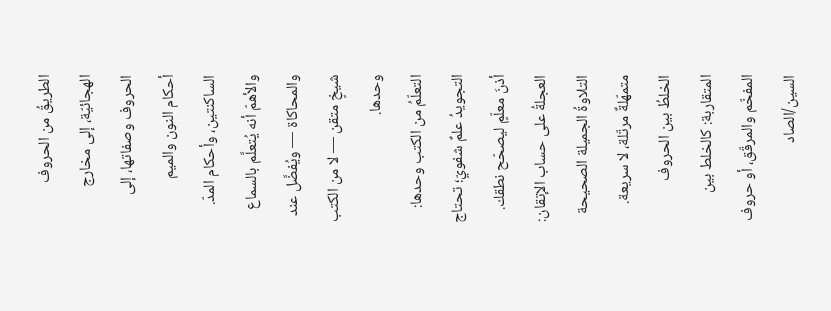الطريقُ من الحروف الهجائيّة، إلى مخارج الحروف وصفاتها، إلى أحكام النون والميم الساكنتين، وأحكام المدّ. والأهمّ أنه يُتعلَّم بالسماع والمحاكاة — ويُفضَّل عند شيخٍ متقن — لا من الكتب وحدها.
التعلّمُ من الكتب وحدها: التجويدُ علمٌ شفويّ؛ تحتاج أذنَ معلّمٍ ليصحّح نطقك.
العجلةُ على حساب الإتقان: التلاوةُ الجميلة الصحيحة متمهّلةٌ مرتّلة، لا سريعة.
الخلطُ بين الحروف المتقاربة: كالخلط بين المفخّم والمرقّق، أو حروف السين/الصاد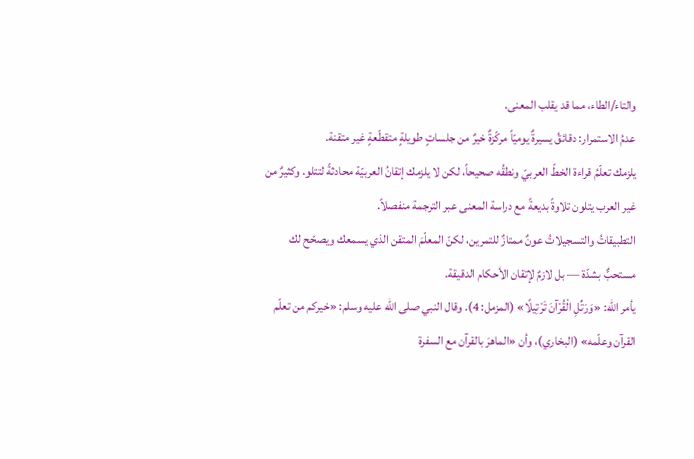والتاء/الطاء، مما قد يقلب المعنى.
عدمُ الاستمرار: دقائقُ يسيرةٌ يوميّاً مركّزةٌ خيرٌ من جلساتٍ طويلةٍ متقطّعةٍ غير متقنة.
يلزمك تعلّمُ قراءة الخطّ العربيّ ونطقُه صحيحاً، لكن لا يلزمك إتقانُ العربيّة محادثةً لتتلو. وكثيرٌ من غير العرب يتلون تلاوةً بديعةً مع دراسة المعنى عبر الترجمة منفصلاً.
التطبيقاتُ والتسجيلاتُ عونٌ ممتازٌ للتمرين، لكنّ المعلّمَ المتقن الذي يسمعك ويصحّح لك مستحبٌّ بشدّة — بل لازمٌ لإتقان الأحكام الدقيقة.
يأمر الله: «وَرَتِّلِ الْقُرْآنَ تَرْتِيلًا» (المزمل: 4). وقال النبي صلى الله عليه وسلم: «خيركم من تعلّم القرآن وعلّمه» (البخاري)، وأن «الماهرَ بالقرآن مع السفرة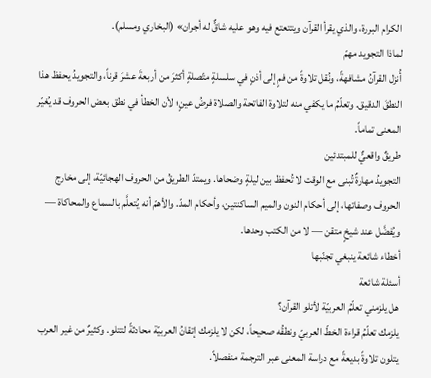الكرام البررة، والذي يقرأ القرآن ويتتعتع فيه وهو عليه شاقٌّ له أجران» (البخاري ومسلم).
لماذا التجويد مهمّ
أُنزل القرآنُ مشافهةً، ونُقل تلاوةً من فمٍ إلى أذنٍ في سلسلةٍ متّصلةٍ أكثرَ من أربعةَ عشرَ قرناً، والتجويدُ يحفظ هذا النطقَ الدقيق. وتعلّمُ ما يكفي منه لتلاوة الفاتحة والصلاة فرضُ عينٍ؛ لأن الخطأ في نطق بعض الحروف قد يُغيّر المعنى تماماً.
طريقٌ واقعيٌّ للمبتدئين
التجويدُ مهارةٌ تُبنى مع الوقت لا تُحفظ بين ليلةٍ وضحاها. ويمتدّ الطريقُ من الحروف الهجائيّة، إلى مخارج الحروف وصفاتها، إلى أحكام النون والميم الساكنتين، وأحكام المدّ. والأهمّ أنه يُتعلَّم بالسماع والمحاكاة — ويُفضَّل عند شيخٍ متقن — لا من الكتب وحدها.
أخطاء شائعة ينبغي تجنّبها
أسئلة شائعة
هل يلزمني تعلّمُ العربيّة لأتلو القرآن؟
يلزمك تعلّمُ قراءة الخطّ العربيّ ونطقُه صحيحاً، لكن لا يلزمك إتقانُ العربيّة محادثةً لتتلو. وكثيرٌ من غير العرب يتلون تلاوةً بديعةً مع دراسة المعنى عبر الترجمة منفصلاً.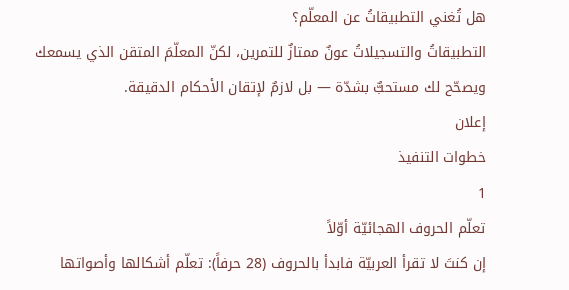هل تُغني التطبيقاتُ عن المعلّم؟
التطبيقاتُ والتسجيلاتُ عونٌ ممتازٌ للتمرين، لكنّ المعلّمَ المتقن الذي يسمعك ويصحّح لك مستحبٌّ بشدّة — بل لازمٌ لإتقان الأحكام الدقيقة.
إعلان
خطوات التنفيذ
1
تعلّم الحروف الهجائيّة أوّلاً
إن كنتَ لا تقرأ العربيّة فابدأ بالحروف (28 حرفاً): تعلّم أشكالها وأصواتها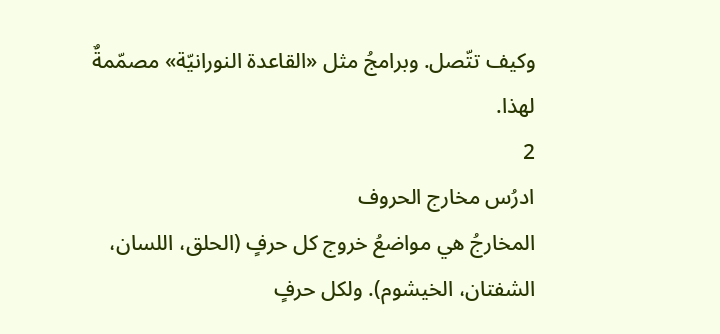وكيف تتّصل. وبرامجُ مثل «القاعدة النورانيّة» مصمّمةٌ لهذا.
2
ادرُس مخارج الحروف
المخارجُ هي مواضعُ خروج كل حرفٍ (الحلق، اللسان، الشفتان، الخيشوم). ولكل حرفٍ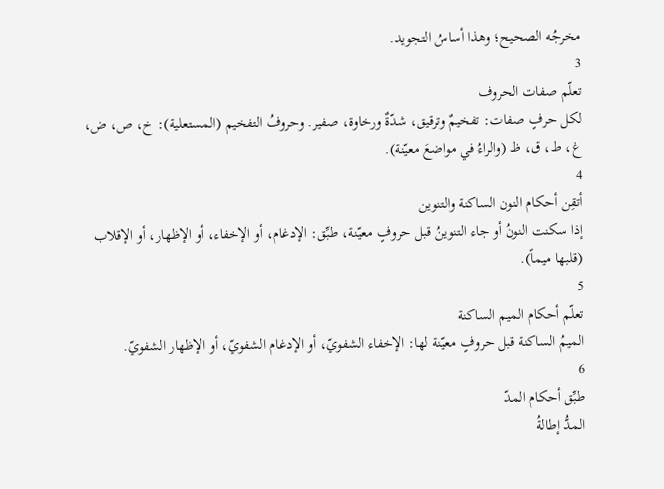مخرجُه الصحيح؛ وهذا أساسُ التجويد.
3
تعلّم صفات الحروف
لكل حرفٍ صفات: تفخيمٌ وترقيق، شدّةٌ ورخاوة، صفير. وحروفُ التفخيم (المستعلية): خ، ص، ض، غ، ط، ق، ظ (والراءُ في مواضعَ معيّنة).
4
أتقِن أحكام النون الساكنة والتنوين
إذا سكنت النونُ أو جاء التنوينُ قبل حروفٍ معيّنة، طبِّق: الإدغام، أو الإخفاء، أو الإظهار، أو الإقلاب (قلبها ميماً).
5
تعلّم أحكام الميم الساكنة
الميمُ الساكنة قبل حروفٍ معيّنة لها: الإخفاء الشفويّ، أو الإدغام الشفويّ، أو الإظهار الشفويّ.
6
طبِّق أحكام المدّ
المدُّ إطالةُ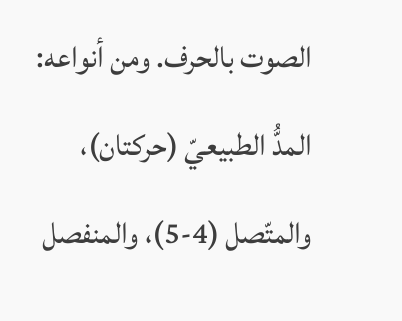الصوت بالحرف. ومن أنواعه: المدُّ الطبيعيّ (حركتان)، والمتّصل (4-5)، والمنفصل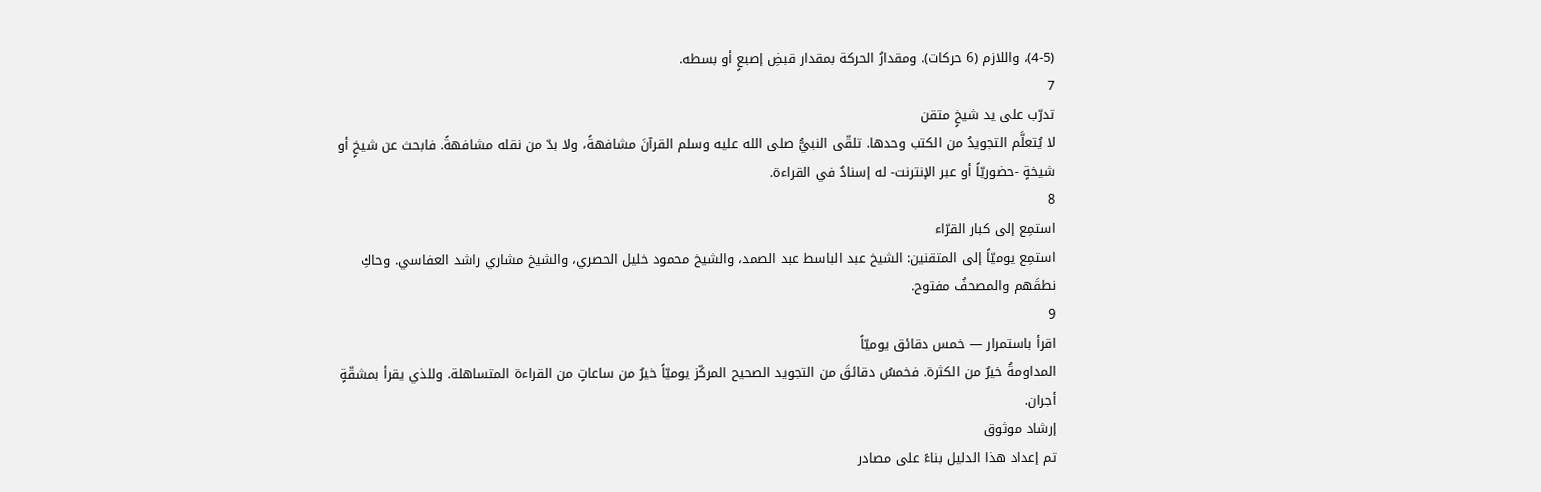(4-5)، واللازم (6 حركات). ومقدارُ الحركة بمقدار قبضِ إصبعٍ أو بسطه.
7
تدرّب على يد شيخٍ متقن
لا يُتعلَّم التجويدُ من الكتب وحدها. تلقّى النبيُّ صلى الله عليه وسلم القرآنَ مشافهةً، ولا بدّ من نقله مشافهةً. فابحث عن شيخٍ أو شيخةٍ -حضوريّاً أو عبر الإنترنت- له إسنادٌ في القراءة.
8
استمِع إلى كبار القرّاء
استمِع يوميّاً إلى المتقنين: الشيخ عبد الباسط عبد الصمد، والشيخ محمود خليل الحصري، والشيخ مشاري راشد العفاسي. وحاكِ نطقَهم والمصحفُ مفتوح.
9
اقرأ باستمرار — خمس دقائق يوميّاً
المداومةُ خيرٌ من الكثرة. فخمسُ دقائقَ من التجويد الصحيح المركّز يوميّاً خيرٌ من ساعاتٍ من القراءة المتساهلة. وللذي يقرأ بمشقّةٍ أجران.
إرشاد موثوق
تم إعداد هذا الدليل بناءً على مصادر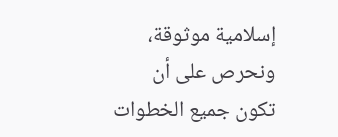إسلامية موثوقة، ونحرص على أن تكون جميع الخطوات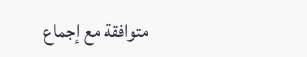متوافقة مع إجماع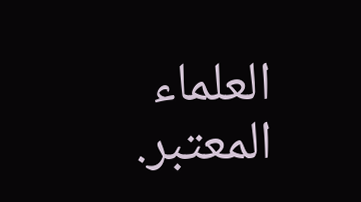العلماء المعتبر.